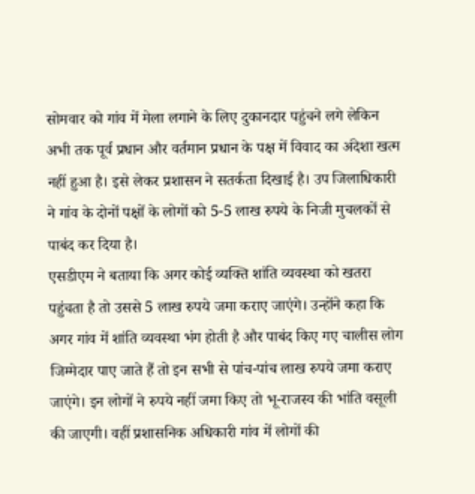सोमवार को गांव में मेला लगाने के लिए दुकानदार पहुंचने लगे लेकिन अभी तक पूर्व प्रधान और वर्तमान प्रधान के पक्ष में विवाद का अंदेशा खत्म नहीं हुआ है। इसे लेकर प्रशासन ने सतर्कता दिखाई है। उप जिलाधिकारी ने गांव के दोनों पक्षों के लोगों को 5-5 लाख रुपये के निजी मुचलकों से पाबंद कर दिया है।
एसडीएम ने बताया कि अगर कोई व्यक्ति शांति व्यवस्था को खतरा पहुंचता है तो उससे 5 लाख रुपये जमा कराए जाएंगे। उन्होंने कहा कि अगर गांव में शांति व्यवस्था भंग होती है और पाबंद किए गए चालीस लोग जिम्मेदार पाए जाते हैं तो इन सभी से पांच-पांच लाख रुपये जमा कराए जाएंगे। इन लोगों ने रुपये नहीं जमा किए तो भू-राजस्व की भांति वसूली की जाएगी। वहीं प्रशासनिक अधिकारी गांव में लोगों की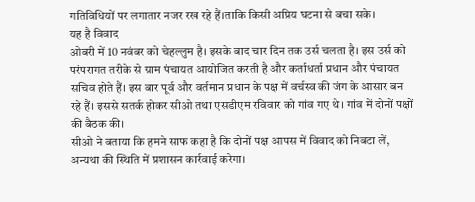गतिविधियों पर लगातार नजर रख रहे हैं।ताकि किसी अप्रिय घटना से बचा सके।
यह है विवाद
ओबरी में 10 नवंबर को चेहल्लुम है। इसके बाद चार दिन तक उर्स चलता है। इस उर्स को परंपरागत तरीके से ग्राम पंचायत आयोजित करती है और कर्ताधर्ता प्रधान और पंचायत सचिव होते हैं। इस बार पूर्व और वर्तमान प्रधान के पक्ष में वर्चस्व की जंग के आसार बन रहे हैं। इससे सतर्क होकर सीओ तथा एसडीएम रविवार को गांव गए थे। गांव में दोनों पक्षों की बैठक की।
सीओ ने बताया कि हमने साफ कहा है कि दोनों पक्ष आपस में विवाद को निबटा लें, अन्यथा की स्थिति में प्रशासन कार्रवाई करेगा।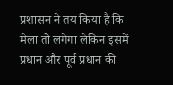प्रशासन ने तय किया है कि मेला तो लगेगा लेकिन इसमें प्रधान और पूर्व प्रधान की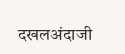दखलअंदाजी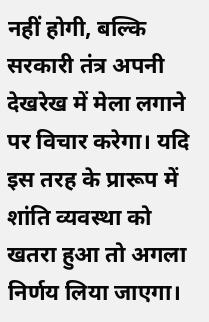नहीं होगी, बल्कि सरकारी तंत्र अपनी देखरेख में मेला लगाने पर विचार करेगा। यदि इस तरह के प्रारूप में शांति व्यवस्था को खतरा हुआ तो अगला निर्णय लिया जाएगा।